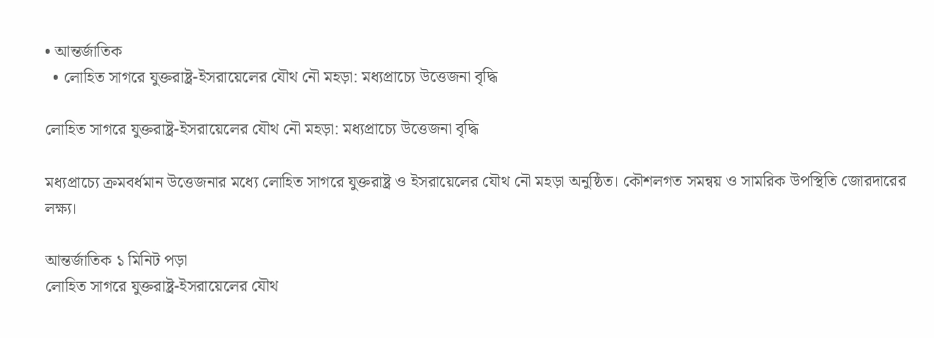• আন্তর্জাতিক
  • লোহিত সাগরে যুক্তরাষ্ট্র-ইসরায়েলের যৌথ নৌ মহড়া: মধ্যপ্রাচ্যে উত্তেজনা বৃদ্ধি

লোহিত সাগরে যুক্তরাষ্ট্র-ইসরায়েলের যৌথ নৌ মহড়া: মধ্যপ্রাচ্যে উত্তেজনা বৃদ্ধি

মধ্যপ্রাচ্যে ক্রমবর্ধমান উত্তেজনার মধ্যে লোহিত সাগরে যুক্তরাষ্ট্র ও ইসরায়েলের যৌথ নৌ মহড়া অনুষ্ঠিত। কৌশলগত সমন্বয় ও সামরিক উপস্থিতি জোরদারের লক্ষ্য।

আন্তর্জাতিক ১ মিনিট পড়া
লোহিত সাগরে যুক্তরাষ্ট্র-ইসরায়েলের যৌথ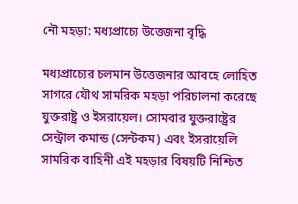নৌ মহড়া: মধ্যপ্রাচ্যে উত্তেজনা বৃদ্ধি

মধ্যপ্রাচ্যের চলমান উত্তেজনার আবহে লোহিত সাগরে যৌথ সামরিক মহড়া পরিচালনা করেছে যুক্তরাষ্ট্র ও ইসরায়েল। সোমবার যুক্তরাষ্ট্রের সেন্ট্রাল কমান্ড (সেন্টকম) এবং ইসরায়েলি সামরিক বাহিনী এই মহড়ার বিষয়টি নিশ্চিত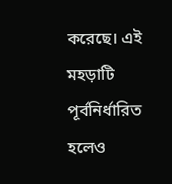করেছে। এই মহড়াটি পূর্বনির্ধারিত হলেও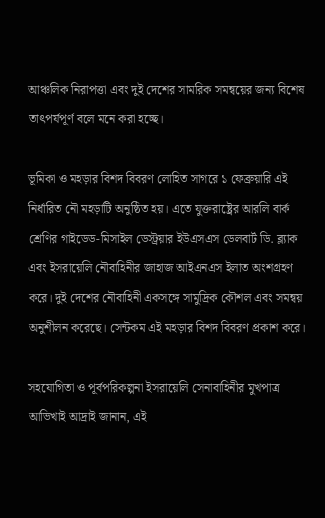আঞ্চলিক নিরাপত্তা এবং দুই দেশের সামরিক সমন্বয়ের জন্য বিশেষ তাৎপর্যপূর্ণ বলে মনে করা হচ্ছে।

ভূমিকা ও মহড়ার বিশদ বিবরণ লোহিত সাগরে ১ ফেব্রুয়ারি এই নির্ধারিত নৌ মহড়াটি অনুষ্ঠিত হয়। এতে যুক্তরাষ্ট্রের আরলি বার্ক শ্রেণির গাইডেড-মিসাইল ডেস্ট্রয়ার ইউএসএস ডেলবার্ট ডি. ব্ল্যাক এবং ইসরায়েলি নৌবাহিনীর জাহাজ আইএনএস ইলাত অংশগ্রহণ করে। দুই দেশের নৌবাহিনী একসঙ্গে সামুদ্রিক কৌশল এবং সমন্বয় অনুশীলন করেছে। সেন্টকম এই মহড়ার বিশদ বিবরণ প্রকাশ করে।

সহযোগিতা ও পূর্বপরিকল্পনা ইসরায়েলি সেনাবাহিনীর মুখপাত্র আভিখাই আদ্রাই জানান, এই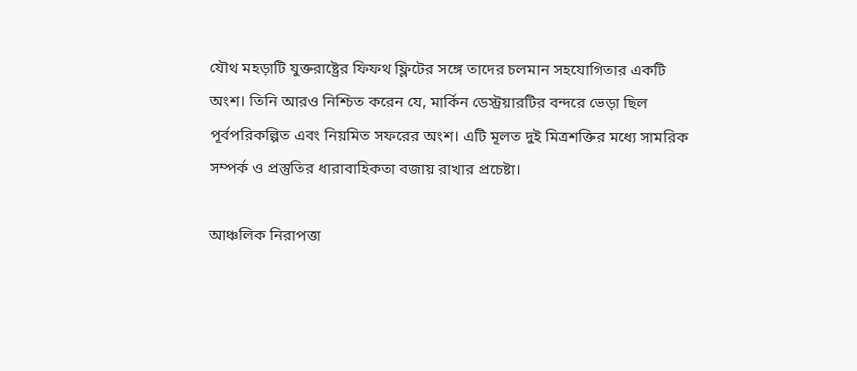যৌথ মহড়াটি যুক্তরাষ্ট্রের ফিফথ ফ্লিটের সঙ্গে তাদের চলমান সহযোগিতার একটি অংশ। তিনি আরও নিশ্চিত করেন যে, মার্কিন ডেস্ট্রয়ারটির বন্দরে ভেড়া ছিল পূর্বপরিকল্পিত এবং নিয়মিত সফরের অংশ। এটি মূলত দুই মিত্রশক্তির মধ্যে সামরিক সম্পর্ক ও প্রস্তুতির ধারাবাহিকতা বজায় রাখার প্রচেষ্টা।

আঞ্চলিক নিরাপত্তা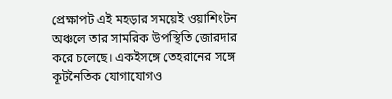প্রেক্ষাপট এই মহড়ার সময়েই ওয়াশিংটন অঞ্চলে তার সামরিক উপস্থিতি জোরদার করে চলেছে। একইসঙ্গে তেহরানের সঙ্গে কূটনৈতিক যোগাযোগও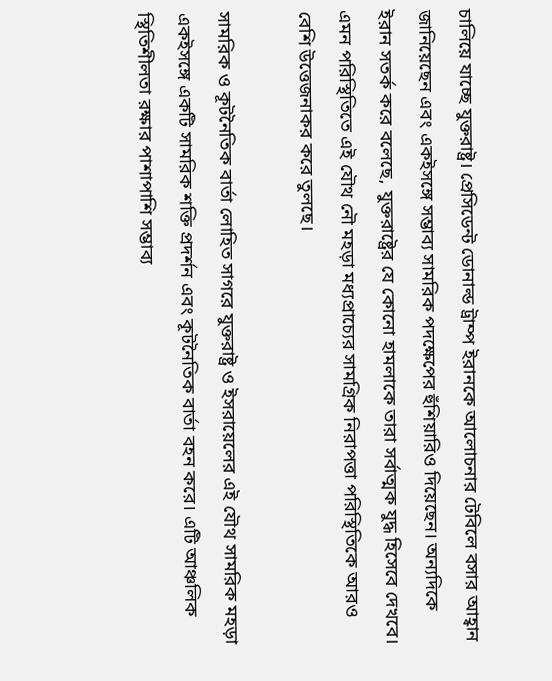চালিয়ে যাচ্ছে যুক্তরাষ্ট্র। প্রেসিডেন্ট ডোনাল্ড ট্রাম্প ইরানকে আলোচনার টেবিলে বসার আহ্বান জানিয়েছেন এবং একইসঙ্গে সম্ভাব্য সামরিক পদক্ষেপের হুঁশিয়ারিও দিয়েছেন। অন্যদিকে ইরান সতর্ক করে বলেছে, যুক্তরাষ্ট্রের যে কোনো হামলাকে তারা সর্বাত্মক যুদ্ধ হিসেবে দেখবে। এমন পরিস্থিতিতে এই যৌথ নৌ মহড়া মধ্যপ্রাচ্যের সামগ্রিক নিরাপত্তা পরিস্থিতিকে আরও বেশি উত্তেজনাকর করে তুলছে।

সামরিক ও কূটনৈতিক বার্তা লোহিত সাগরে যুক্তরাষ্ট্র ও ইসরায়েলের এই যৌথ সামরিক মহড়া একইসঙ্গে একটি সামরিক শক্তি প্রদর্শন এবং কূটনৈতিক বার্তা বহন করে। এটি আঞ্চলিক স্থিতিশীলতা রক্ষার পাশাপাশি সম্ভাব্য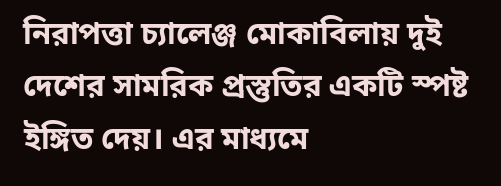নিরাপত্তা চ্যালেঞ্জ মোকাবিলায় দুই দেশের সামরিক প্রস্তুতির একটি স্পষ্ট ইঙ্গিত দেয়। এর মাধ্যমে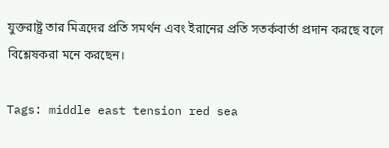যুক্তরাষ্ট্র তার মিত্রদের প্রতি সমর্থন এবং ইরানের প্রতি সতর্কবার্তা প্রদান করছে বলে বিশ্লেষকরা মনে করছেন।

Tags: middle east tension red sea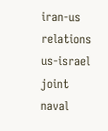iran-us relations us-israel joint naval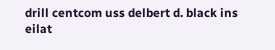drill centcom uss delbert d. black ins eilat